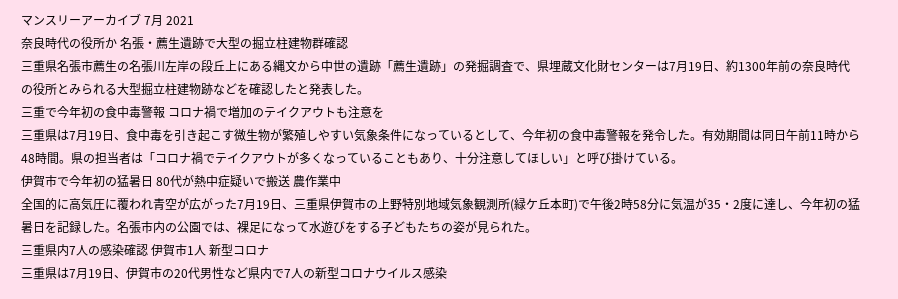マンスリーアーカイブ 7月 2021
奈良時代の役所か 名張・薦生遺跡で大型の掘立柱建物群確認
三重県名張市薦生の名張川左岸の段丘上にある縄文から中世の遺跡「薦生遺跡」の発掘調査で、県埋蔵文化財センターは7月19日、約1300年前の奈良時代の役所とみられる大型掘立柱建物跡などを確認したと発表した。
三重で今年初の食中毒警報 コロナ禍で増加のテイクアウトも注意を
三重県は7月19日、食中毒を引き起こす微生物が繁殖しやすい気象条件になっているとして、今年初の食中毒警報を発令した。有効期間は同日午前11時から48時間。県の担当者は「コロナ禍でテイクアウトが多くなっていることもあり、十分注意してほしい」と呼び掛けている。
伊賀市で今年初の猛暑日 80代が熱中症疑いで搬送 農作業中
全国的に高気圧に覆われ青空が広がった7月19日、三重県伊賀市の上野特別地域気象観測所(緑ケ丘本町)で午後2時58分に気温が35・2度に達し、今年初の猛暑日を記録した。名張市内の公園では、裸足になって水遊びをする子どもたちの姿が見られた。
三重県内7人の感染確認 伊賀市1人 新型コロナ
三重県は7月19日、伊賀市の20代男性など県内で7人の新型コロナウイルス感染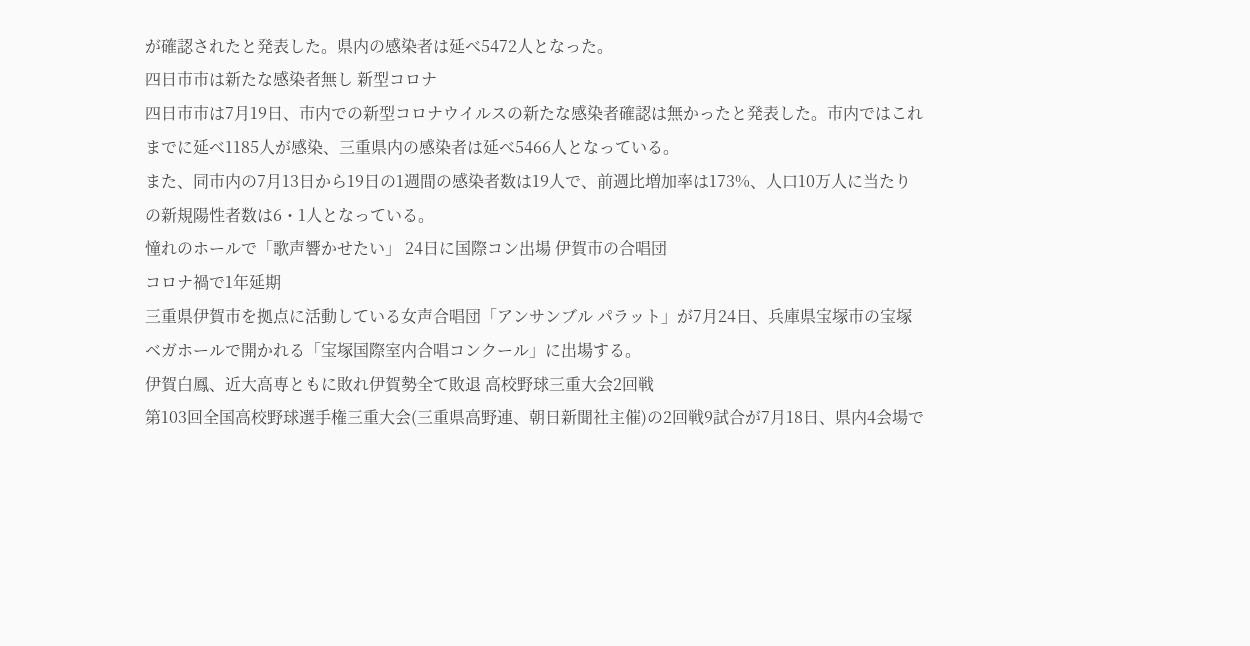が確認されたと発表した。県内の感染者は延べ5472人となった。
四日市市は新たな感染者無し 新型コロナ
四日市市は7月19日、市内での新型コロナウイルスの新たな感染者確認は無かったと発表した。市内ではこれまでに延べ1185人が感染、三重県内の感染者は延べ5466人となっている。
また、同市内の7月13日から19日の1週間の感染者数は19人で、前週比増加率は173%、人口10万人に当たりの新規陽性者数は6・1人となっている。
憧れのホールで「歌声響かせたい」 24日に国際コン出場 伊賀市の合唱団
コロナ禍で1年延期
三重県伊賀市を拠点に活動している女声合唱団「アンサンブル パラット」が7月24日、兵庫県宝塚市の宝塚ベガホールで開かれる「宝塚国際室内合唱コンクール」に出場する。
伊賀白鳳、近大高専ともに敗れ伊賀勢全て敗退 高校野球三重大会2回戦
第103回全国高校野球選手権三重大会(三重県高野連、朝日新聞社主催)の2回戦9試合が7月18日、県内4会場で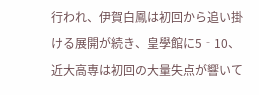行われ、伊賀白鳳は初回から追い掛ける展開が続き、皇學館に5‐10、近大高専は初回の大量失点が響いて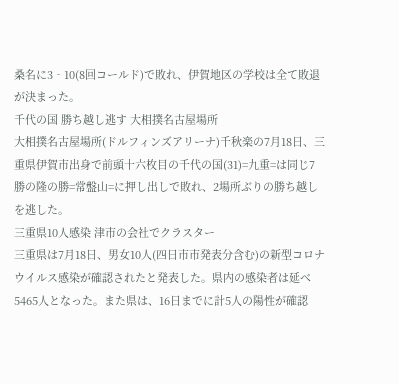桑名に3‐10(8回コールド)で敗れ、伊賀地区の学校は全て敗退が決まった。
千代の国 勝ち越し逃す 大相撲名古屋場所
大相撲名古屋場所(ドルフィンズアリーナ)千秋楽の7月18日、三重県伊賀市出身で前頭十六枚目の千代の国(31)=九重=は同じ7勝の隆の勝=常盤山=に押し出しで敗れ、2場所ぶりの勝ち越しを逃した。
三重県10人感染 津市の会社でクラスター
三重県は7月18日、男女10人(四日市市発表分含む)の新型コロナウイルス感染が確認されたと発表した。県内の感染者は延べ5465人となった。また県は、16日までに計5人の陽性が確認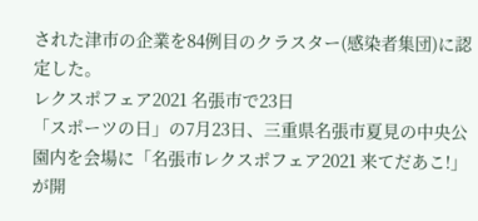された津市の企業を84例目のクラスター(感染者集団)に認定した。
レクスポフェア2021 名張市で23日
「スポーツの日」の7月23日、三重県名張市夏見の中央公園内を会場に「名張市レクスポフェア2021 来てだあこ!」が開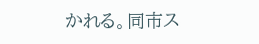かれる。同市ス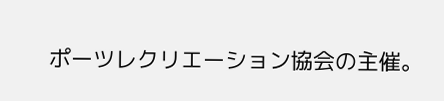ポーツレクリエーション協会の主催。